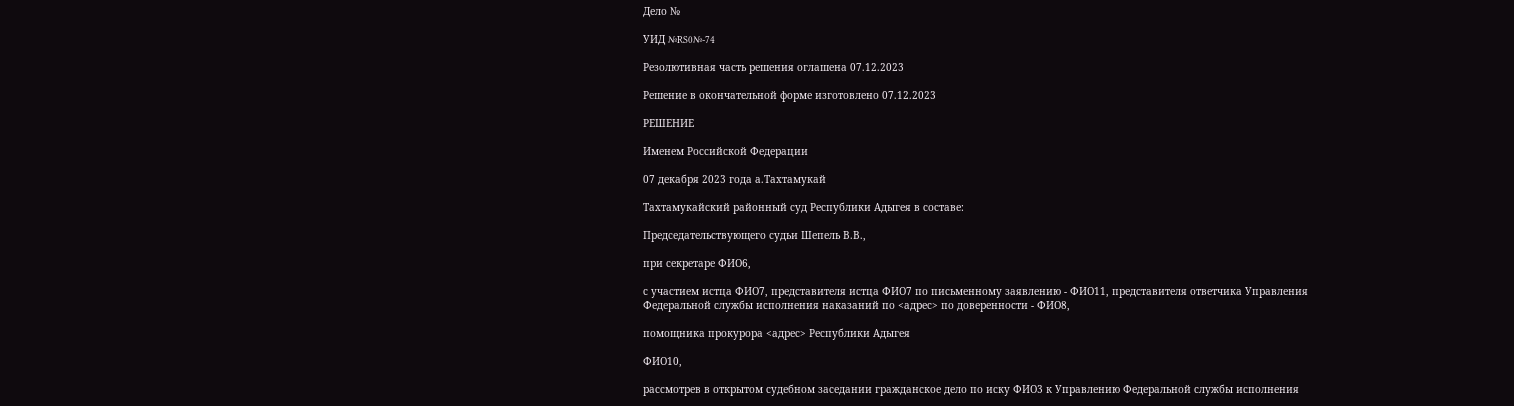Дело №

УИД №RS0№-74

Резолютивная часть решения оглашена 07.12.2023

Решение в окончательной форме изготовлено 07.12.2023

РЕШЕНИЕ

Именем Российской Федерации

07 декабря 2023 года а.Тахтамукай

Тахтамукайский районный суд Республики Адыгея в составе:

Председательствующего судьи Шепель В.В.,

при секретаре ФИО6,

с участием истца ФИО7, представителя истца ФИО7 по письменному заявлению - ФИО11, представителя ответчика Управления Федеральной службы исполнения наказаний по <адрес> по доверенности - ФИО8,

помощника прокурора <адрес> Республики Адыгея

ФИО10,

рассмотрев в открытом судебном заседании гражданское дело по иску ФИО3 к Управлению Федеральной службы исполнения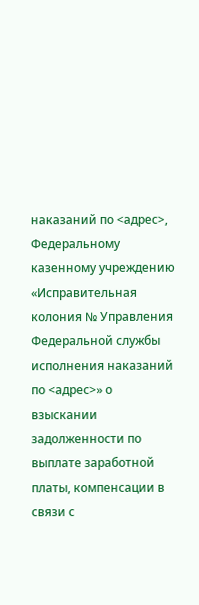наказаний по <адрес>, Федеральному казенному учреждению «Исправительная колония № Управления Федеральной службы исполнения наказаний по <адрес>» о взыскании задолженности по выплате заработной платы, компенсации в связи с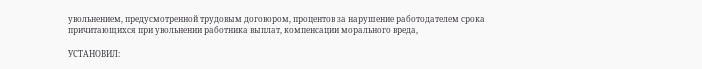увольнением, предусмотренной трудовым договором, процентов за нарушение работодателем срока причитающихся при увольнении работника выплат, компенсации морального вреда,

УСТАНОВИЛ: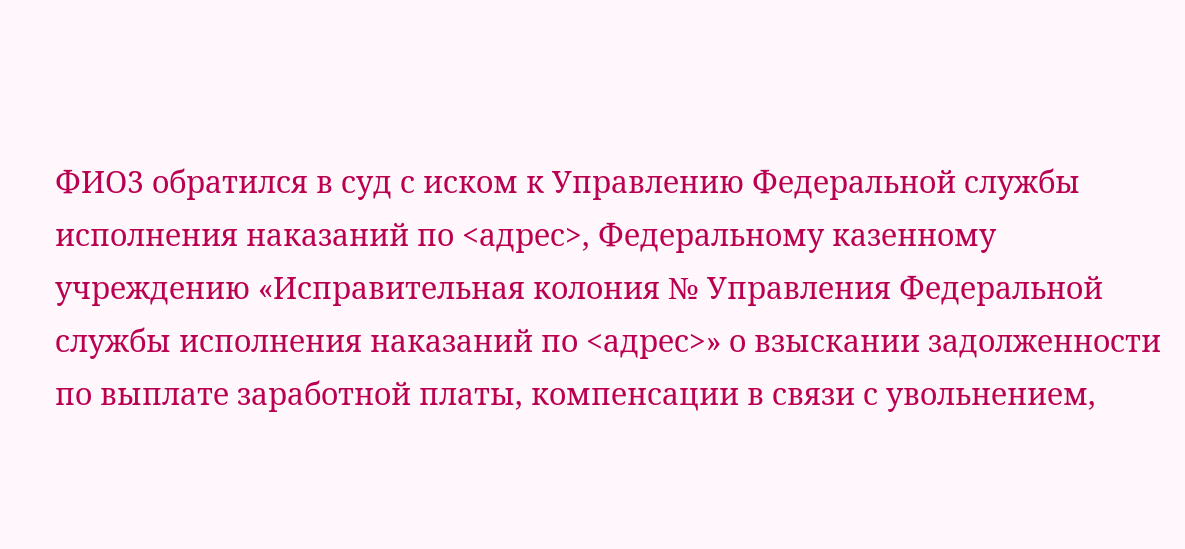ФИО3 обратился в суд с иском к Управлению Федеральной службы исполнения наказаний по <адрес>, Федеральному казенному учреждению «Исправительная колония № Управления Федеральной службы исполнения наказаний по <адрес>» о взыскании задолженности по выплате заработной платы, компенсации в связи с увольнением,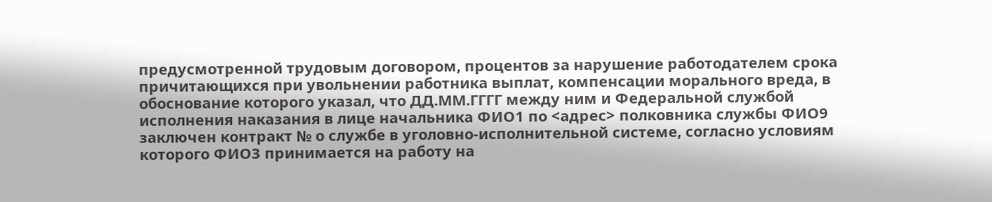предусмотренной трудовым договором, процентов за нарушение работодателем срока причитающихся при увольнении работника выплат, компенсации морального вреда, в обоснование которого указал, что ДД.ММ.ГГГГ между ним и Федеральной службой исполнения наказания в лице начальника ФИО1 по <адрес> полковника службы ФИО9 заключен контракт № о службе в уголовно-исполнительной системе, согласно условиям которого ФИО3 принимается на работу на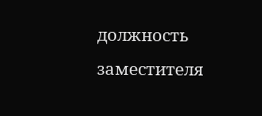должность заместителя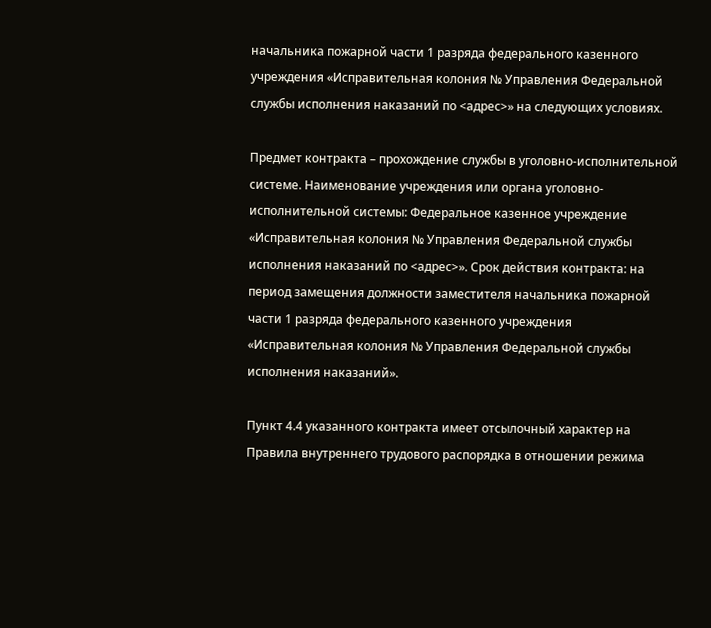начальника пожарной части 1 разряда федерального казенного учреждения «Исправительная колония № Управления Федеральной службы исполнения наказаний по <адрес>» на следующих условиях.

Предмет контракта – прохождение службы в уголовно-исполнительной системе. Наименование учреждения или органа уголовно-исполнительной системы: Федеральное казенное учреждение «Исправительная колония № Управления Федеральной службы исполнения наказаний по <адрес>». Срок действия контракта: на период замещения должности заместителя начальника пожарной части 1 разряда федерального казенного учреждения «Исправительная колония № Управления Федеральной службы исполнения наказаний».

Пункт 4.4 указанного контракта имеет отсылочный характер на Правила внутреннего трудового распорядка в отношении режима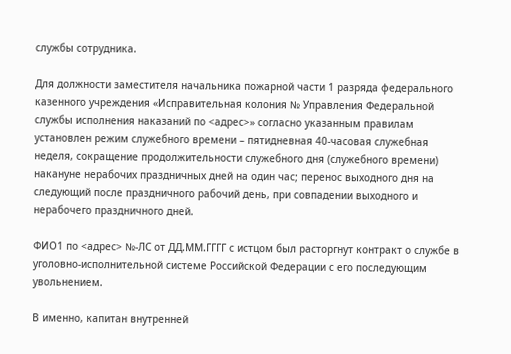службы сотрудника.

Для должности заместителя начальника пожарной части 1 разряда федерального казенного учреждения «Исправительная колония № Управления Федеральной службы исполнения наказаний по <адрес>» согласно указанным правилам установлен режим служебного времени – пятидневная 40-часовая служебная неделя, сокращение продолжительности служебного дня (служебного времени) накануне нерабочих праздничных дней на один час; перенос выходного дня на следующий после праздничного рабочий день, при совпадении выходного и нерабочего праздничного дней.

ФИО1 по <адрес> №-ЛС от ДД.ММ.ГГГГ с истцом был расторгнут контракт о службе в уголовно-исполнительной системе Российской Федерации с его последующим увольнением.

В именно, капитан внутренней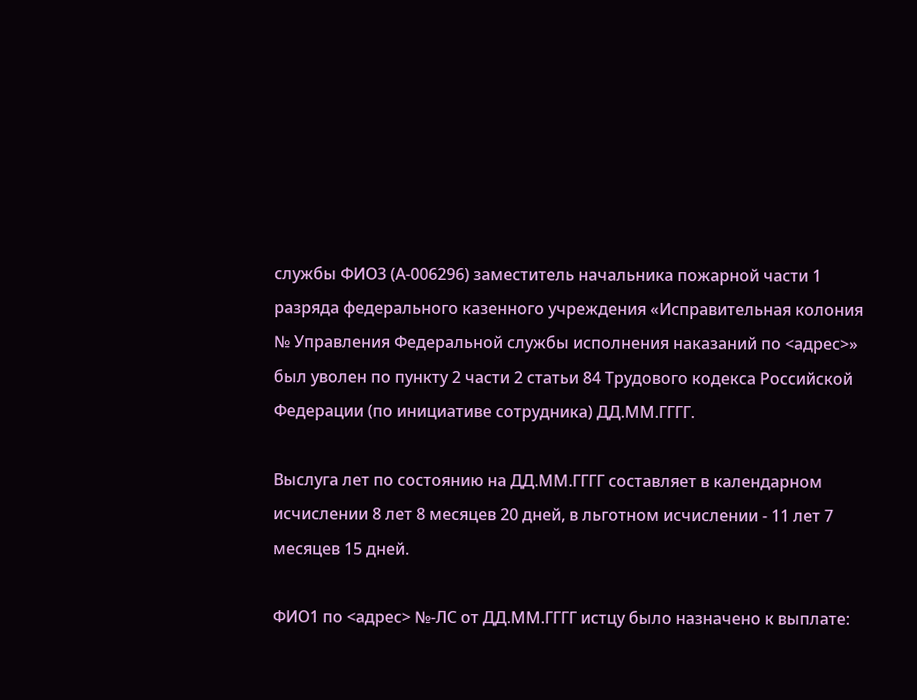службы ФИО3 (А-006296) заместитель начальника пожарной части 1 разряда федерального казенного учреждения «Исправительная колония № Управления Федеральной службы исполнения наказаний по <адрес>» был уволен по пункту 2 части 2 статьи 84 Трудового кодекса Российской Федерации (по инициативе сотрудника) ДД.ММ.ГГГГ.

Выслуга лет по состоянию на ДД.ММ.ГГГГ составляет в календарном исчислении 8 лет 8 месяцев 20 дней, в льготном исчислении - 11 лет 7 месяцев 15 дней.

ФИО1 по <адрес> №-ЛС от ДД.ММ.ГГГГ истцу было назначено к выплате: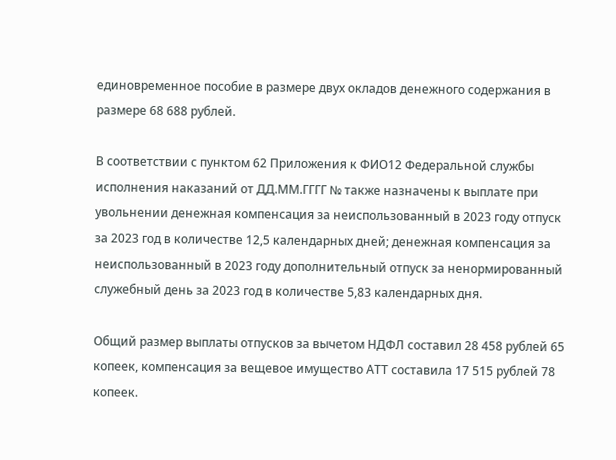единовременное пособие в размере двух окладов денежного содержания в размере 68 688 рублей.

В соответствии с пунктом 62 Приложения к ФИО12 Федеральной службы исполнения наказаний от ДД.ММ.ГГГГ № также назначены к выплате при увольнении денежная компенсация за неиспользованный в 2023 году отпуск за 2023 год в количестве 12,5 календарных дней; денежная компенсация за неиспользованный в 2023 году дополнительный отпуск за ненормированный служебный день за 2023 год в количестве 5,83 календарных дня.

Общий размер выплаты отпусков за вычетом НДФЛ составил 28 458 рублей 65 копеек, компенсация за вещевое имущество АТТ составила 17 515 рублей 78 копеек.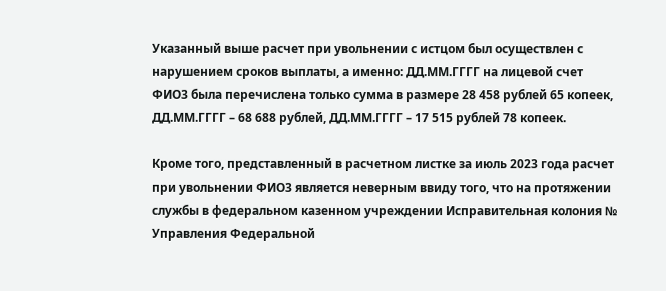Указанный выше расчет при увольнении с истцом был осуществлен с нарушением сроков выплаты, а именно: ДД.ММ.ГГГГ на лицевой счет ФИО3 была перечислена только сумма в размере 28 458 рублей 65 копеек, ДД.ММ.ГГГГ – 68 688 рублей, ДД.ММ.ГГГГ – 17 515 рублей 78 копеек.

Кроме того, представленный в расчетном листке за июль 2023 года расчет при увольнении ФИО3 является неверным ввиду того, что на протяжении службы в федеральном казенном учреждении Исправительная колония № Управления Федеральной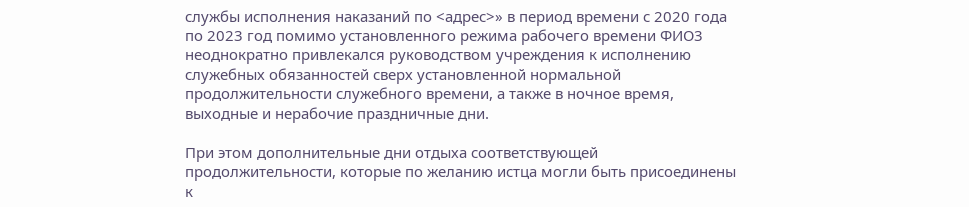службы исполнения наказаний по <адрес>» в период времени с 2020 года по 2023 год помимо установленного режима рабочего времени ФИО3 неоднократно привлекался руководством учреждения к исполнению служебных обязанностей сверх установленной нормальной продолжительности служебного времени, а также в ночное время, выходные и нерабочие праздничные дни.

При этом дополнительные дни отдыха соответствующей продолжительности, которые по желанию истца могли быть присоединены к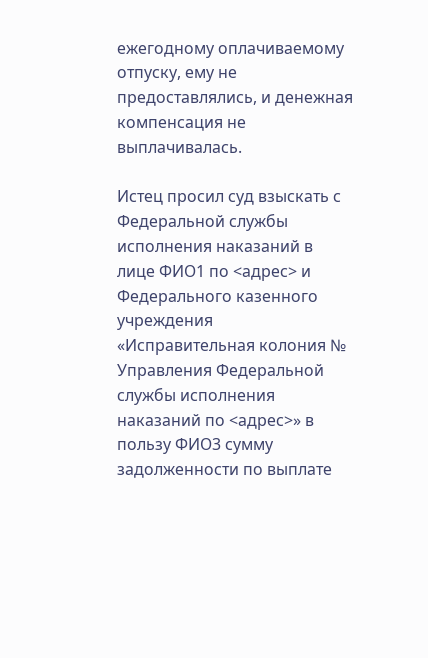ежегодному оплачиваемому отпуску, ему не предоставлялись, и денежная компенсация не выплачивалась.

Истец просил суд взыскать с Федеральной службы исполнения наказаний в лице ФИО1 по <адрес> и Федерального казенного учреждения «Исправительная колония № Управления Федеральной службы исполнения наказаний по <адрес>» в пользу ФИО3 сумму задолженности по выплате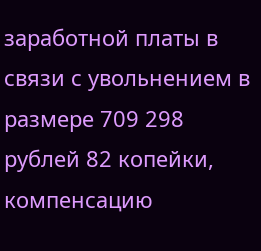заработной платы в связи с увольнением в размере 709 298 рублей 82 копейки, компенсацию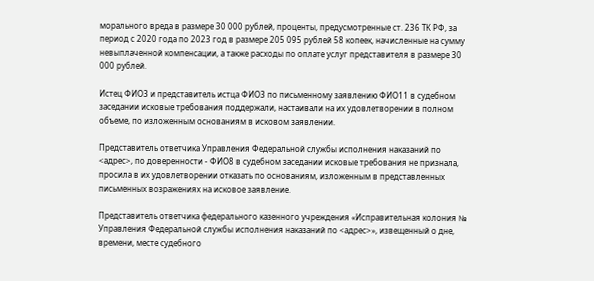морального вреда в размере 30 000 рублей, проценты, предусмотренные ст. 236 ТК РФ, за период с 2020 года по 2023 год в размере 205 095 рублей 58 копеек, начисленные на сумму невыплаченной компенсации, а также расходы по оплате услуг представителя в размере 30 000 рублей.

Истец ФИО3 и представитель истца ФИО3 по письменному заявлению ФИО11 в судебном заседании исковые требования поддержали, настаивали на их удовлетворении в полном объеме, по изложенным основаниям в исковом заявлении.

Представитель ответчика Управления Федеральной службы исполнения наказаний по <адрес>, по доверенности - ФИО8 в судебном заседании исковые требования не признала, просила в их удовлетворении отказать по основаниям, изложенным в представленных письменных возражениях на исковое заявление.

Представитель ответчика федерального казенного учреждения «Исправительная колония № Управления Федеральной службы исполнения наказаний по <адрес>», извещенный о дне, времени, месте судебного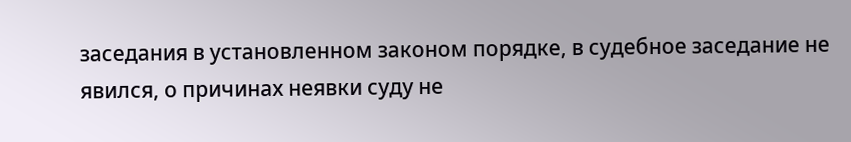заседания в установленном законом порядке, в судебное заседание не явился, о причинах неявки суду не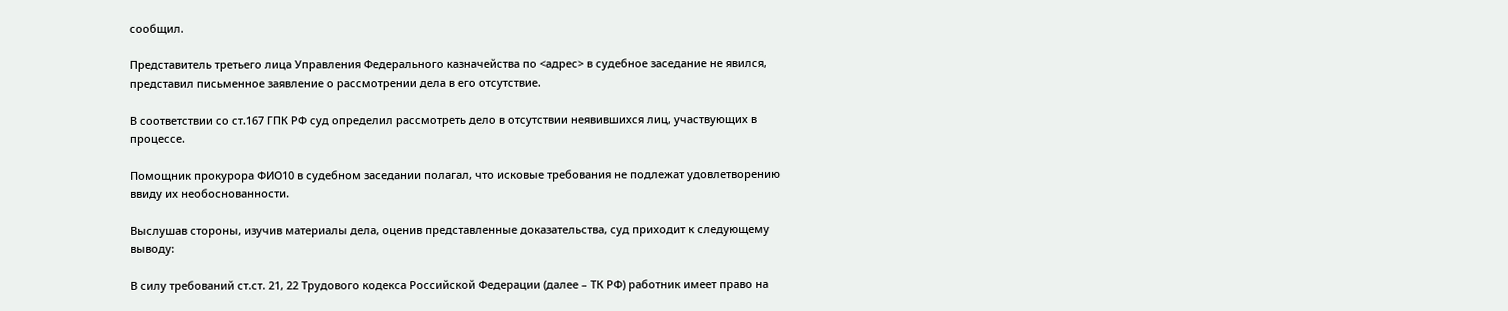сообщил.

Представитель третьего лица Управления Федерального казначейства по <адрес> в судебное заседание не явился, представил письменное заявление о рассмотрении дела в его отсутствие.

В соответствии со ст.167 ГПК РФ суд определил рассмотреть дело в отсутствии неявившихся лиц, участвующих в процессе.

Помощник прокурора ФИО10 в судебном заседании полагал, что исковые требования не подлежат удовлетворению ввиду их необоснованности.

Выслушав стороны, изучив материалы дела, оценив представленные доказательства, суд приходит к следующему выводу:

В силу требований ст.ст. 21, 22 Трудового кодекса Российской Федерации (далее – ТК РФ) работник имеет право на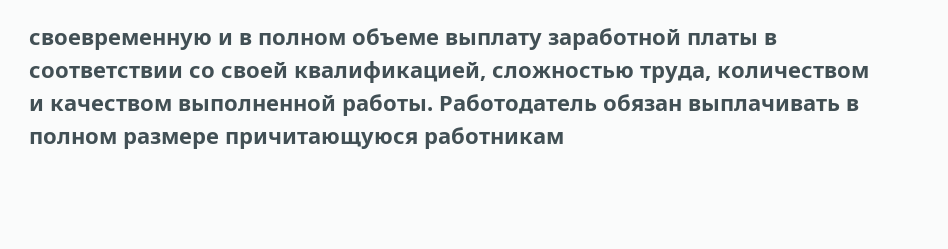своевременную и в полном объеме выплату заработной платы в соответствии со своей квалификацией, сложностью труда, количеством и качеством выполненной работы. Работодатель обязан выплачивать в полном размере причитающуюся работникам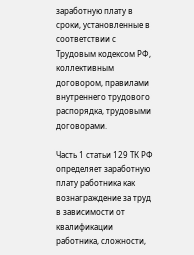заработную плату в сроки, установленные в соответствии с Трудовым кодексом РФ, коллективным договором, правилами внутреннего трудового распорядка, трудовыми договорами.

Часть 1 статьи 129 ТК РФ определяет заработную плату работника как вознаграждение за труд в зависимости от квалификации работника, сложности,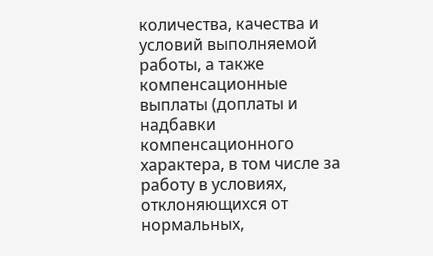количества, качества и условий выполняемой работы, а также компенсационные выплаты (доплаты и надбавки компенсационного характера, в том числе за работу в условиях, отклоняющихся от нормальных,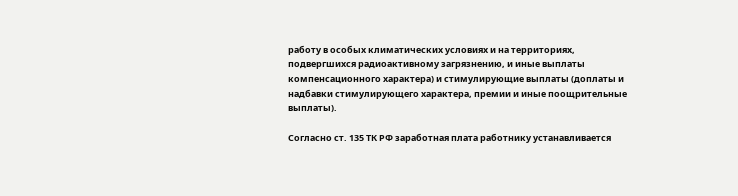работу в особых климатических условиях и на территориях, подвергшихся радиоактивному загрязнению, и иные выплаты компенсационного характера) и стимулирующие выплаты (доплаты и надбавки стимулирующего характера, премии и иные поощрительные выплаты).

Согласно ст. 135 ТК РФ заработная плата работнику устанавливается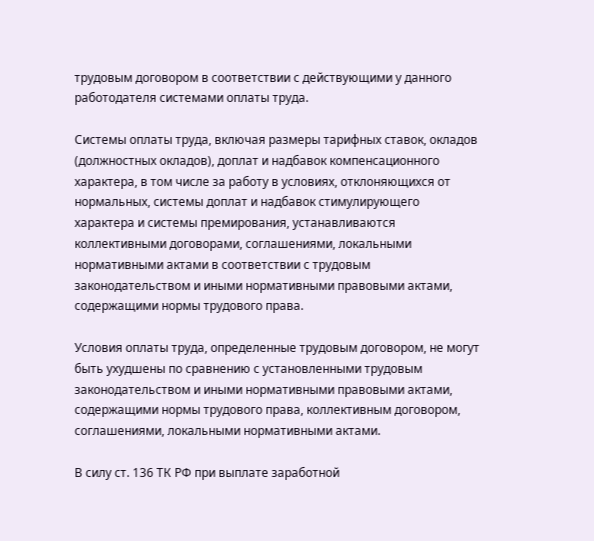трудовым договором в соответствии с действующими у данного работодателя системами оплаты труда.

Системы оплаты труда, включая размеры тарифных ставок, окладов (должностных окладов), доплат и надбавок компенсационного характера, в том числе за работу в условиях, отклоняющихся от нормальных, системы доплат и надбавок стимулирующего характера и системы премирования, устанавливаются коллективными договорами, соглашениями, локальными нормативными актами в соответствии с трудовым законодательством и иными нормативными правовыми актами, содержащими нормы трудового права.

Условия оплаты труда, определенные трудовым договором, не могут быть ухудшены по сравнению с установленными трудовым законодательством и иными нормативными правовыми актами, содержащими нормы трудового права, коллективным договором, соглашениями, локальными нормативными актами.

В силу ст. 136 ТК РФ при выплате заработной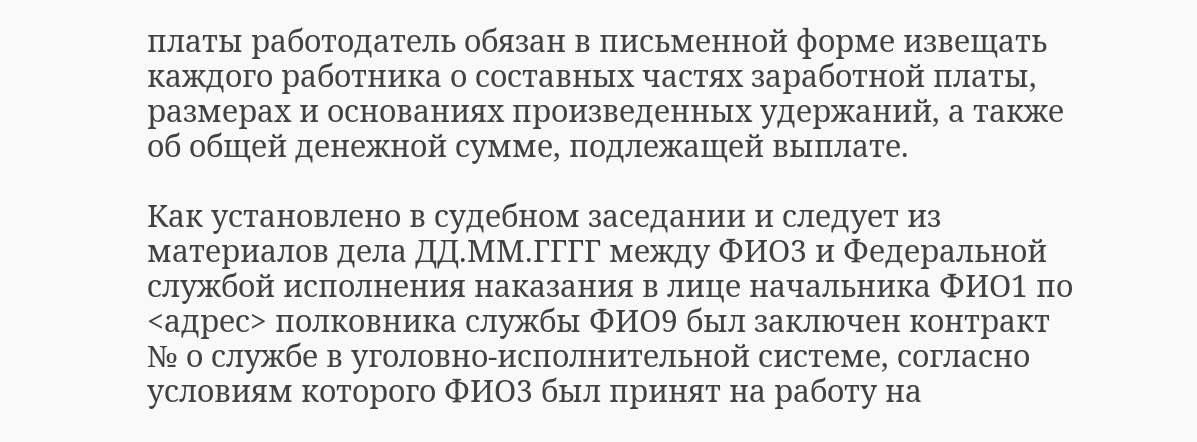платы работодатель обязан в письменной форме извещать каждого работника о составных частях заработной платы, размерах и основаниях произведенных удержаний, а также об общей денежной сумме, подлежащей выплате.

Как установлено в судебном заседании и следует из материалов дела ДД.ММ.ГГГГ между ФИО3 и Федеральной службой исполнения наказания в лице начальника ФИО1 по <адрес> полковника службы ФИО9 был заключен контракт № о службе в уголовно-исполнительной системе, согласно условиям которого ФИО3 был принят на работу на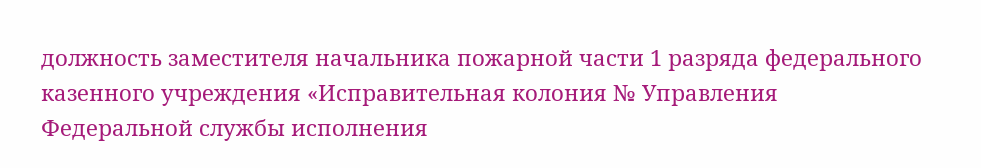должность заместителя начальника пожарной части 1 разряда федерального казенного учреждения «Исправительная колония № Управления Федеральной службы исполнения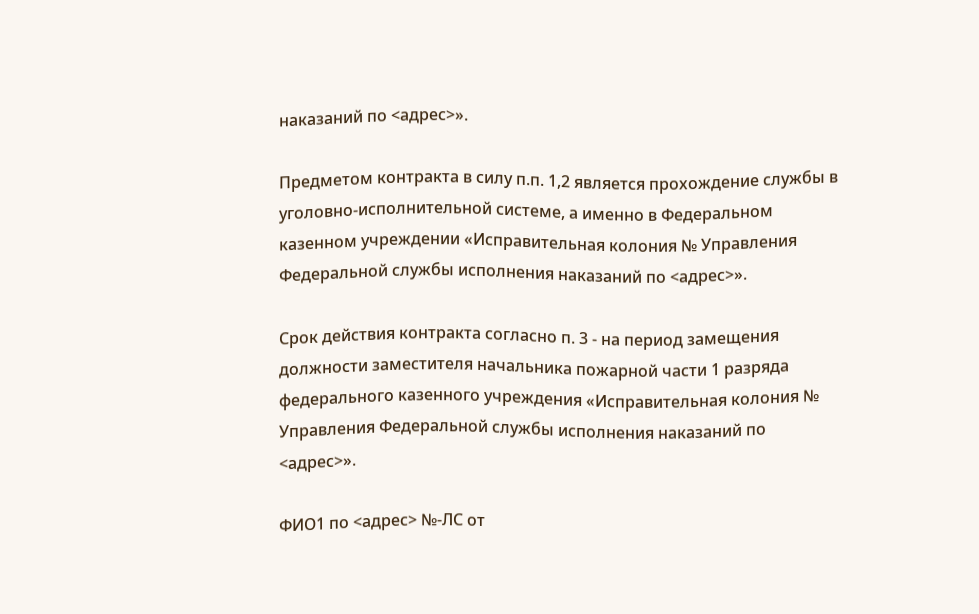наказаний по <адрес>».

Предметом контракта в силу п.п. 1,2 является прохождение службы в уголовно-исполнительной системе, а именно в Федеральном казенном учреждении «Исправительная колония № Управления Федеральной службы исполнения наказаний по <адрес>».

Срок действия контракта согласно п. 3 - на период замещения должности заместителя начальника пожарной части 1 разряда федерального казенного учреждения «Исправительная колония № Управления Федеральной службы исполнения наказаний по <адрес>».

ФИО1 по <адрес> №-ЛС от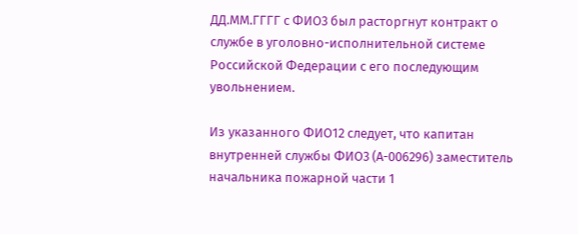ДД.ММ.ГГГГ с ФИО3 был расторгнут контракт о службе в уголовно-исполнительной системе Российской Федерации с его последующим увольнением.

Из указанного ФИО12 следует, что капитан внутренней службы ФИО3 (А-006296) заместитель начальника пожарной части 1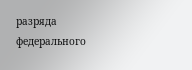разряда федерального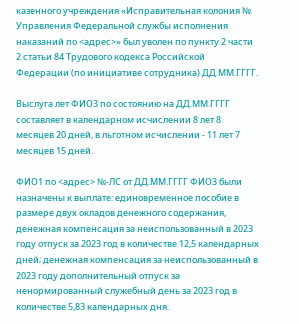казенного учреждения «Исправительная колония № Управления Федеральной службы исполнения наказаний по <адрес>» был уволен по пункту 2 части 2 статьи 84 Трудового кодекса Российской Федерации (по инициативе сотрудника) ДД.ММ.ГГГГ.

Выслуга лет ФИО3 по состоянию на ДД.ММ.ГГГГ составляет в календарном исчислении 8 лет 8 месяцев 20 дней, в льготном исчислении - 11 лет 7 месяцев 15 дней.

ФИО1 по <адрес> №-ЛС от ДД.ММ.ГГГГ ФИО3 были назначены к выплате: единовременное пособие в размере двух окладов денежного содержания, денежная компенсация за неиспользованный в 2023 году отпуск за 2023 год в количестве 12,5 календарных дней; денежная компенсация за неиспользованный в 2023 году дополнительный отпуск за ненормированный служебный день за 2023 год в количестве 5,83 календарных дня.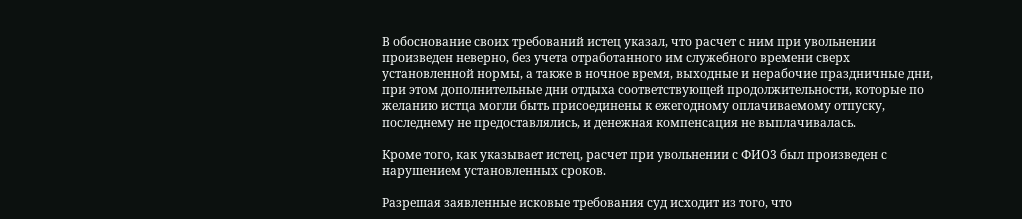В обоснование своих требований истец указал, что расчет с ним при увольнении произведен неверно, без учета отработанного им служебного времени сверх установленной нормы, а также в ночное время, выходные и нерабочие праздничные дни, при этом дополнительные дни отдыха соответствующей продолжительности, которые по желанию истца могли быть присоединены к ежегодному оплачиваемому отпуску, последнему не предоставлялись, и денежная компенсация не выплачивалась.

Кроме того, как указывает истец, расчет при увольнении с ФИО3 был произведен с нарушением установленных сроков.

Разрешая заявленные исковые требования суд исходит из того, что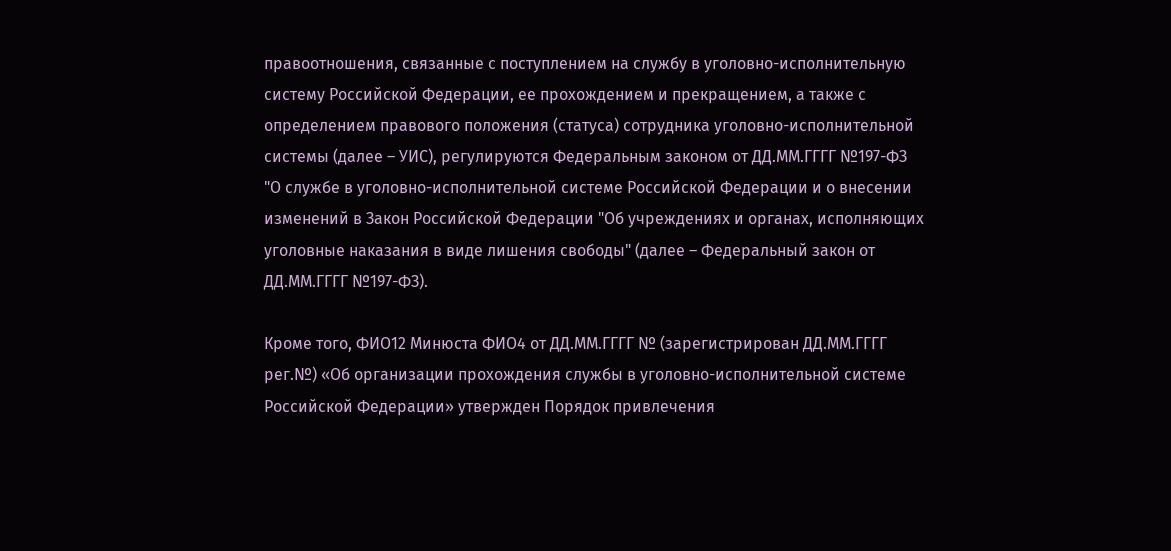правоотношения, связанные с поступлением на службу в уголовно-исполнительную систему Российской Федерации, ее прохождением и прекращением, а также с определением правового положения (статуса) сотрудника уголовно-исполнительной системы (далее – УИС), регулируются Федеральным законом от ДД.ММ.ГГГГ №197-ФЗ "О службе в уголовно-исполнительной системе Российской Федерации и о внесении изменений в Закон Российской Федерации "Об учреждениях и органах, исполняющих уголовные наказания в виде лишения свободы" (далее – Федеральный закон от ДД.ММ.ГГГГ №197-ФЗ).

Кроме того, ФИО12 Минюста ФИО4 от ДД.ММ.ГГГГ № (зарегистрирован ДД.ММ.ГГГГ рег.№) «Об организации прохождения службы в уголовно-исполнительной системе Российской Федерации» утвержден Порядок привлечения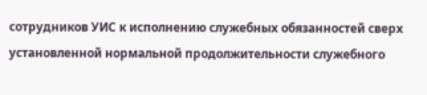сотрудников УИС к исполнению служебных обязанностей сверх установленной нормальной продолжительности служебного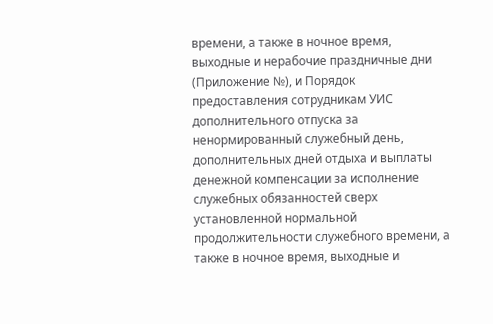времени, а также в ночное время, выходные и нерабочие праздничные дни (Приложение №), и Порядок предоставления сотрудникам УИС дополнительного отпуска за ненормированный служебный день, дополнительных дней отдыха и выплаты денежной компенсации за исполнение служебных обязанностей сверх установленной нормальной продолжительности служебного времени, а также в ночное время, выходные и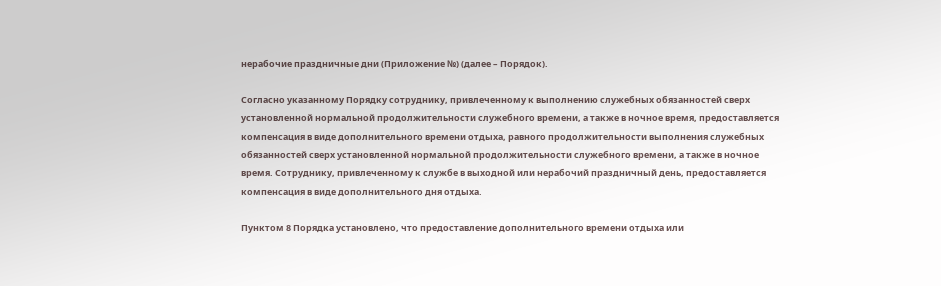нерабочие праздничные дни (Приложение №) (далее – Порядок).

Согласно указанному Порядку сотруднику, привлеченному к выполнению служебных обязанностей сверх установленной нормальной продолжительности служебного времени, а также в ночное время, предоставляется компенсация в виде дополнительного времени отдыха, равного продолжительности выполнения служебных обязанностей сверх установленной нормальной продолжительности служебного времени, а также в ночное время. Сотруднику, привлеченному к службе в выходной или нерабочий праздничный день, предоставляется компенсация в виде дополнительного дня отдыха.

Пунктом 8 Порядка установлено, что предоставление дополнительного времени отдыха или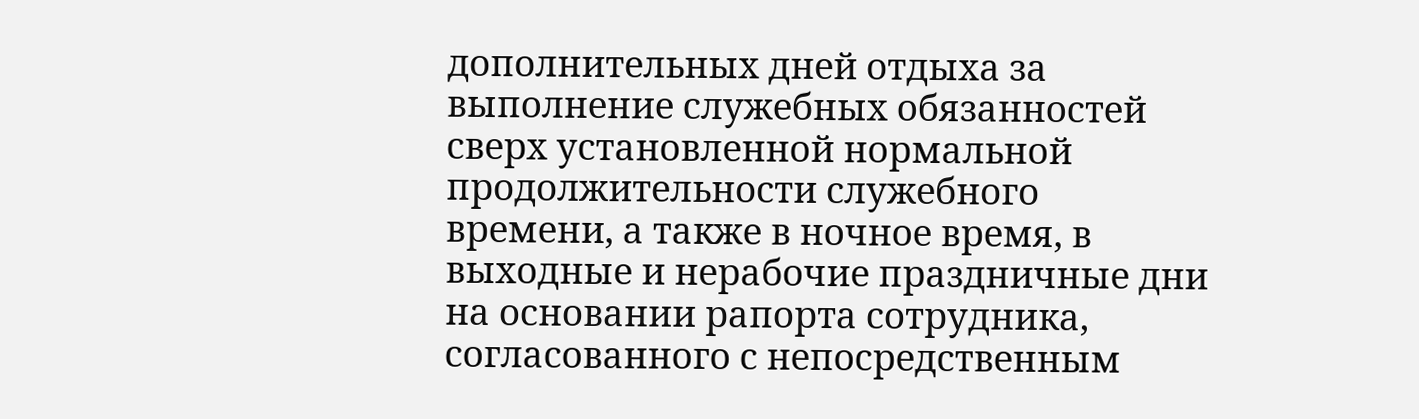дополнительных дней отдыха за выполнение служебных обязанностей сверх установленной нормальной продолжительности служебного времени, а также в ночное время, в выходные и нерабочие праздничные дни на основании рапорта сотрудника, согласованного с непосредственным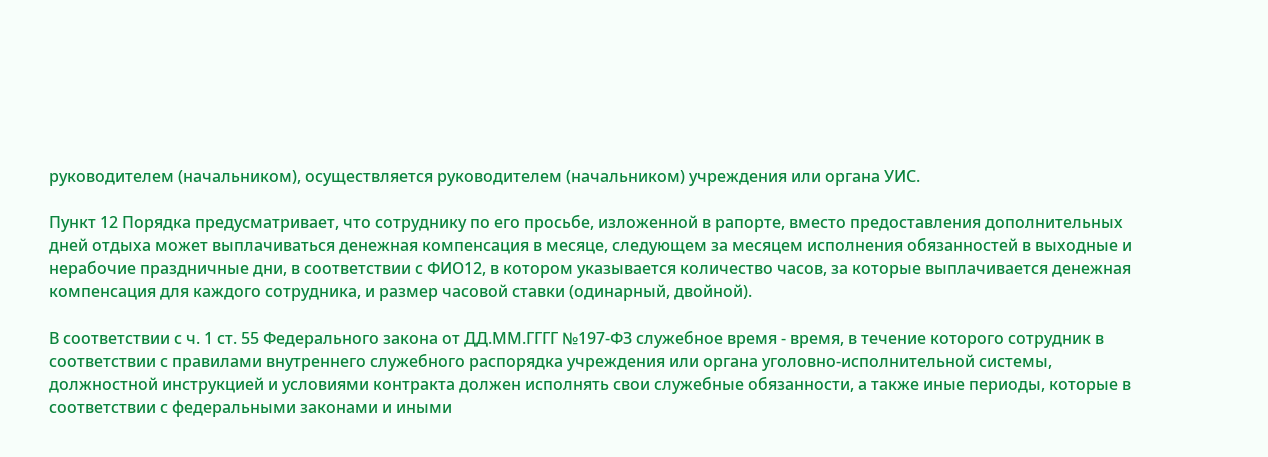руководителем (начальником), осуществляется руководителем (начальником) учреждения или органа УИС.

Пункт 12 Порядка предусматривает, что сотруднику по его просьбе, изложенной в рапорте, вместо предоставления дополнительных дней отдыха может выплачиваться денежная компенсация в месяце, следующем за месяцем исполнения обязанностей в выходные и нерабочие праздничные дни, в соответствии с ФИО12, в котором указывается количество часов, за которые выплачивается денежная компенсация для каждого сотрудника, и размер часовой ставки (одинарный, двойной).

В соответствии с ч. 1 ст. 55 Федерального закона от ДД.ММ.ГГГГ №197-ФЗ служебное время - время, в течение которого сотрудник в соответствии с правилами внутреннего служебного распорядка учреждения или органа уголовно-исполнительной системы, должностной инструкцией и условиями контракта должен исполнять свои служебные обязанности, а также иные периоды, которые в соответствии с федеральными законами и иными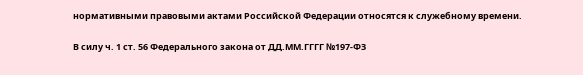нормативными правовыми актами Российской Федерации относятся к служебному времени.

В силу ч. 1 ст. 56 Федерального закона от ДД.ММ.ГГГГ №197-ФЗ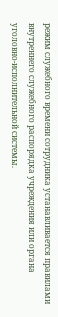режим служебного времени сотрудника устанавливается правилами внутреннего служебного распорядка учреждения или органа уголовно-исполнительной системы.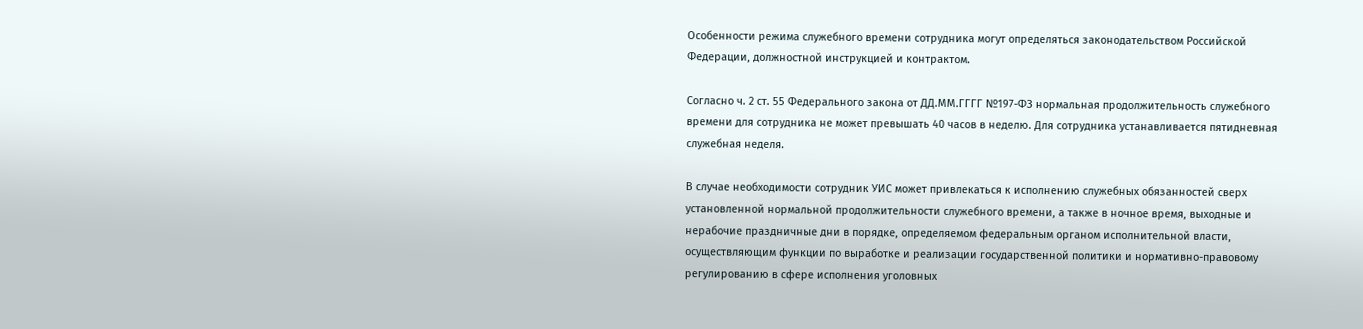Особенности режима служебного времени сотрудника могут определяться законодательством Российской Федерации, должностной инструкцией и контрактом.

Согласно ч. 2 ст. 55 Федерального закона от ДД.ММ.ГГГГ №197-ФЗ нормальная продолжительность служебного времени для сотрудника не может превышать 40 часов в неделю. Для сотрудника устанавливается пятидневная служебная неделя.

В случае необходимости сотрудник УИС может привлекаться к исполнению служебных обязанностей сверх установленной нормальной продолжительности служебного времени, а также в ночное время, выходные и нерабочие праздничные дни в порядке, определяемом федеральным органом исполнительной власти, осуществляющим функции по выработке и реализации государственной политики и нормативно-правовому регулированию в сфере исполнения уголовных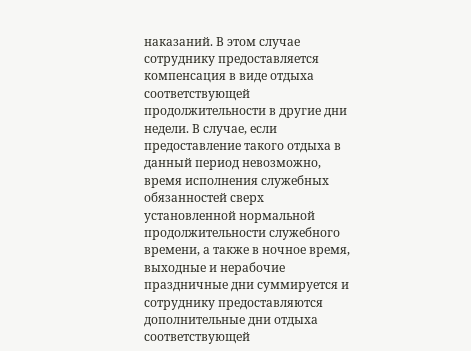наказаний. В этом случае сотруднику предоставляется компенсация в виде отдыха соответствующей продолжительности в другие дни недели. В случае, если предоставление такого отдыха в данный период невозможно, время исполнения служебных обязанностей сверх установленной нормальной продолжительности служебного времени, а также в ночное время, выходные и нерабочие праздничные дни суммируется и сотруднику предоставляются дополнительные дни отдыха соответствующей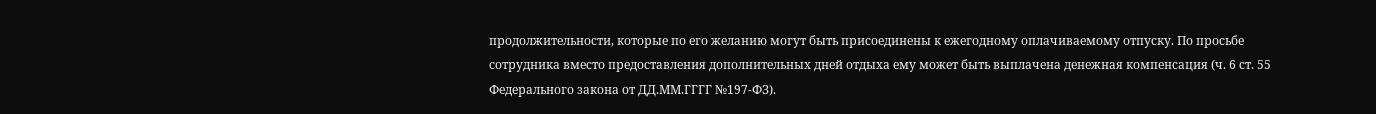продолжительности, которые по его желанию могут быть присоединены к ежегодному оплачиваемому отпуску. По просьбе сотрудника вместо предоставления дополнительных дней отдыха ему может быть выплачена денежная компенсация (ч. 6 ст. 55 Федерального закона от ДД.ММ.ГГГГ №197-ФЗ).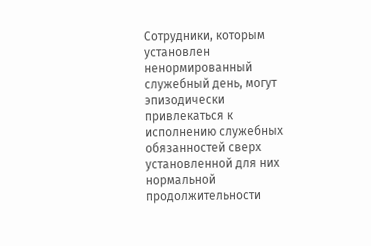Сотрудники, которым установлен ненормированный служебный день, могут эпизодически привлекаться к исполнению служебных обязанностей сверх установленной для них нормальной продолжительности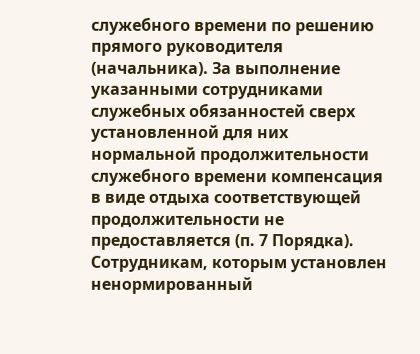служебного времени по решению прямого руководителя (начальника). За выполнение указанными сотрудниками служебных обязанностей сверх установленной для них нормальной продолжительности служебного времени компенсация в виде отдыха соответствующей продолжительности не предоставляется (п. 7 Порядка). Сотрудникам, которым установлен ненормированный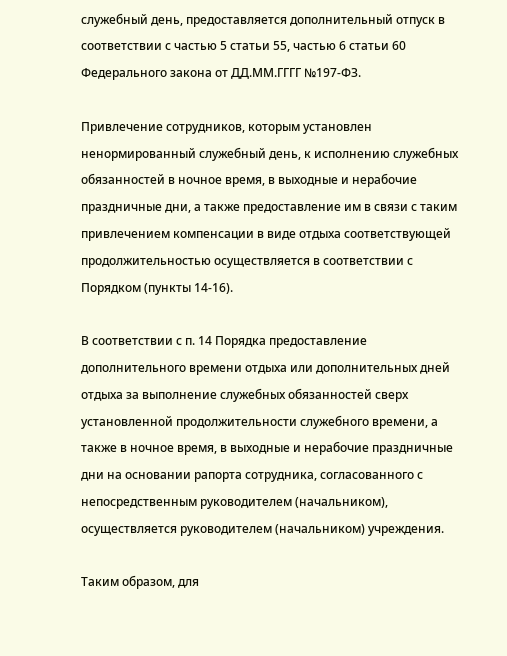служебный день, предоставляется дополнительный отпуск в соответствии с частью 5 статьи 55, частью 6 статьи 60 Федерального закона от ДД.ММ.ГГГГ №197-ФЗ.

Привлечение сотрудников, которым установлен ненормированный служебный день, к исполнению служебных обязанностей в ночное время, в выходные и нерабочие праздничные дни, а также предоставление им в связи с таким привлечением компенсации в виде отдыха соответствующей продолжительностью осуществляется в соответствии с Порядком (пункты 14-16).

В соответствии с п. 14 Порядка предоставление дополнительного времени отдыха или дополнительных дней отдыха за выполнение служебных обязанностей сверх установленной продолжительности служебного времени, а также в ночное время, в выходные и нерабочие праздничные дни на основании рапорта сотрудника, согласованного с непосредственным руководителем (начальником), осуществляется руководителем (начальником) учреждения.

Таким образом, для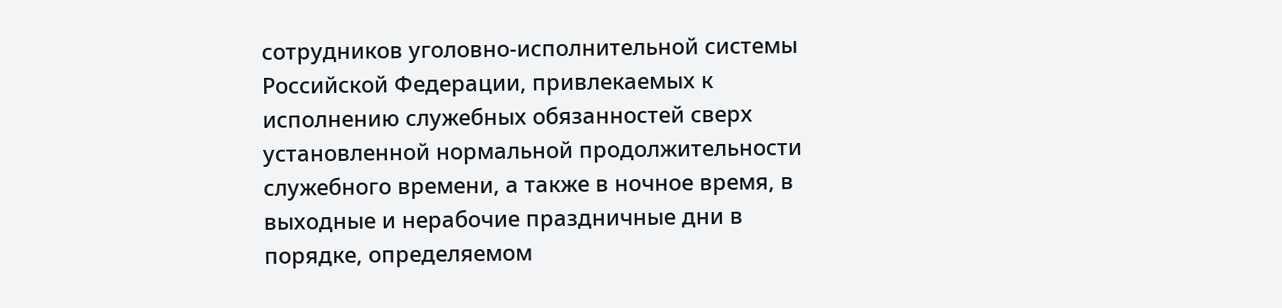сотрудников уголовно-исполнительной системы Российской Федерации, привлекаемых к исполнению служебных обязанностей сверх установленной нормальной продолжительности служебного времени, а также в ночное время, в выходные и нерабочие праздничные дни в порядке, определяемом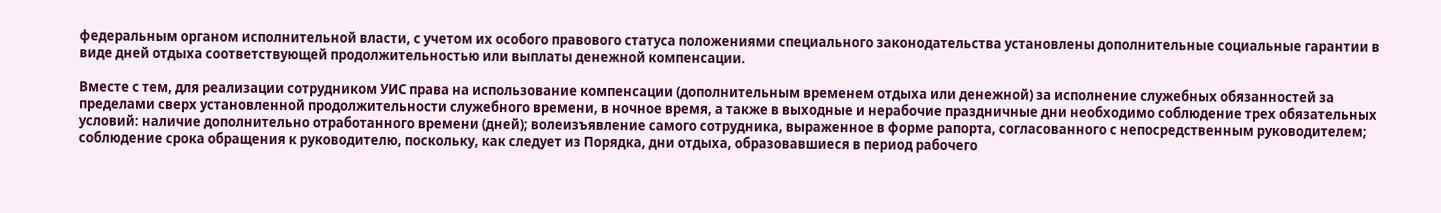федеральным органом исполнительной власти, с учетом их особого правового статуса положениями специального законодательства установлены дополнительные социальные гарантии в виде дней отдыха соответствующей продолжительностью или выплаты денежной компенсации.

Вместе с тем, для реализации сотрудником УИС права на использование компенсации (дополнительным временем отдыха или денежной) за исполнение служебных обязанностей за пределами сверх установленной продолжительности служебного времени, в ночное время, а также в выходные и нерабочие праздничные дни необходимо соблюдение трех обязательных условий: наличие дополнительно отработанного времени (дней); волеизъявление самого сотрудника, выраженное в форме рапорта, согласованного с непосредственным руководителем; соблюдение срока обращения к руководителю, поскольку, как следует из Порядка, дни отдыха, образовавшиеся в период рабочего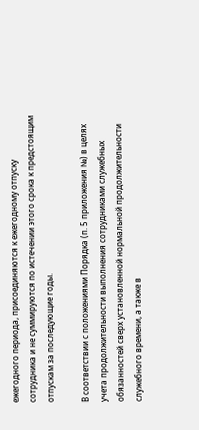ежегодного периода, присоединяются к ежегодному отпуску сотрудника и не суммируются по истечении этого срока к предстоящим отпускам за последующие годы.

В соответствии с положениями Порядка (п. 5 приложения №) в целях учета продолжительности выполнения сотрудниками служебных обязанностей сверх установленной нормальной продолжительности служебного времени, а также в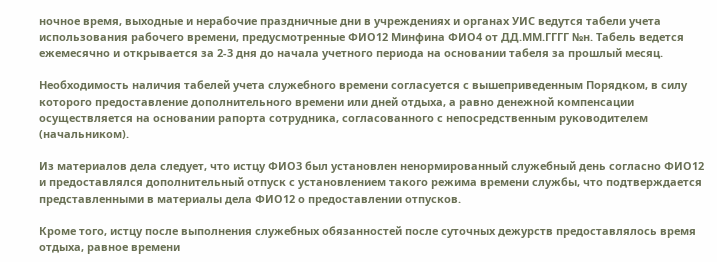ночное время, выходные и нерабочие праздничные дни в учреждениях и органах УИС ведутся табели учета использования рабочего времени, предусмотренные ФИО12 Минфина ФИО4 от ДД.ММ.ГГГГ №н. Табель ведется ежемесячно и открывается за 2-3 дня до начала учетного периода на основании табеля за прошлый месяц.

Необходимость наличия табелей учета служебного времени согласуется с вышеприведенным Порядком, в силу которого предоставление дополнительного времени или дней отдыха, а равно денежной компенсации осуществляется на основании рапорта сотрудника, согласованного с непосредственным руководителем (начальником).

Из материалов дела следует, что истцу ФИО3 был установлен ненормированный служебный день согласно ФИО12 и предоставлялся дополнительный отпуск с установлением такого режима времени службы, что подтверждается представленными в материалы дела ФИО12 о предоставлении отпусков.

Кроме того, истцу после выполнения служебных обязанностей после суточных дежурств предоставлялось время отдыха, равное времени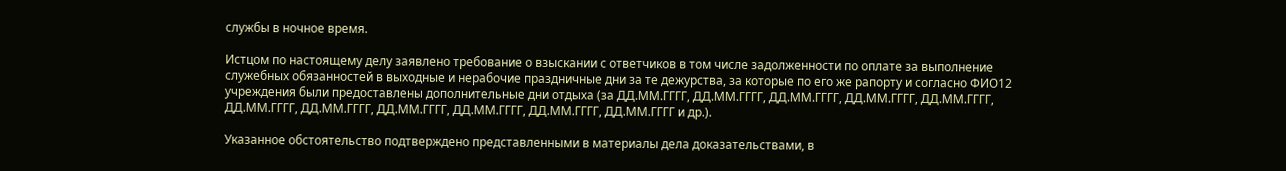службы в ночное время.

Истцом по настоящему делу заявлено требование о взыскании с ответчиков в том числе задолженности по оплате за выполнение служебных обязанностей в выходные и нерабочие праздничные дни за те дежурства, за которые по его же рапорту и согласно ФИО12 учреждения были предоставлены дополнительные дни отдыха (за ДД.ММ.ГГГГ, ДД.ММ.ГГГГ, ДД.ММ.ГГГГ, ДД.ММ.ГГГГ, ДД.ММ.ГГГГ, ДД.ММ.ГГГГ, ДД.ММ.ГГГГ, ДД.ММ.ГГГГ, ДД.ММ.ГГГГ, ДД.ММ.ГГГГ, ДД.ММ.ГГГГ и др.).

Указанное обстоятельство подтверждено представленными в материалы дела доказательствами, в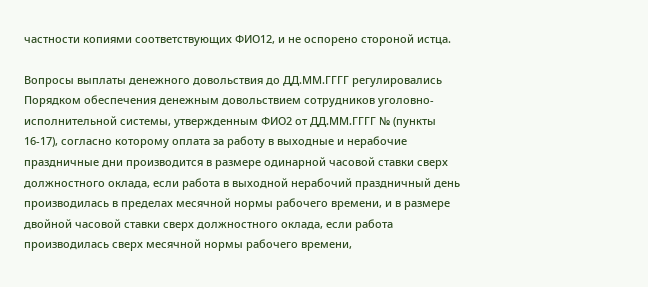частности копиями соответствующих ФИО12, и не оспорено стороной истца.

Вопросы выплаты денежного довольствия до ДД.ММ.ГГГГ регулировались Порядком обеспечения денежным довольствием сотрудников уголовно-исполнительной системы, утвержденным ФИО2 от ДД.ММ.ГГГГ № (пункты 16-17), согласно которому оплата за работу в выходные и нерабочие праздничные дни производится в размере одинарной часовой ставки сверх должностного оклада, если работа в выходной нерабочий праздничный день производилась в пределах месячной нормы рабочего времени, и в размере двойной часовой ставки сверх должностного оклада, если работа производилась сверх месячной нормы рабочего времени,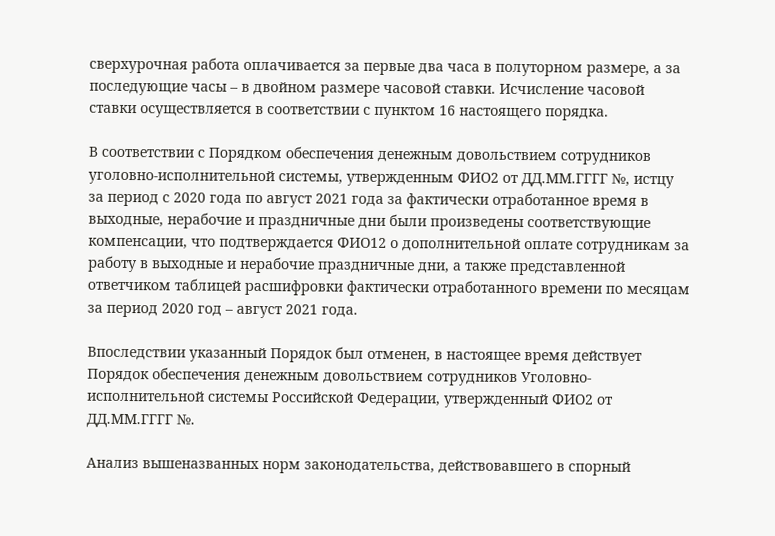сверхурочная работа оплачивается за первые два часа в полуторном размере, а за последующие часы – в двойном размере часовой ставки. Исчисление часовой ставки осуществляется в соответствии с пунктом 16 настоящего порядка.

В соответствии с Порядком обеспечения денежным довольствием сотрудников уголовно-исполнительной системы, утвержденным ФИО2 от ДД.ММ.ГГГГ №, истцу за период с 2020 года по август 2021 года за фактически отработанное время в выходные, нерабочие и праздничные дни были произведены соответствующие компенсации, что подтверждается ФИО12 о дополнительной оплате сотрудникам за работу в выходные и нерабочие праздничные дни, а также представленной ответчиком таблицей расшифровки фактически отработанного времени по месяцам за период 2020 год – август 2021 года.

Впоследствии указанный Порядок был отменен, в настоящее время действует Порядок обеспечения денежным довольствием сотрудников Уголовно-исполнительной системы Российской Федерации, утвержденный ФИО2 от ДД.ММ.ГГГГ №.

Анализ вышеназванных норм законодательства, действовавшего в спорный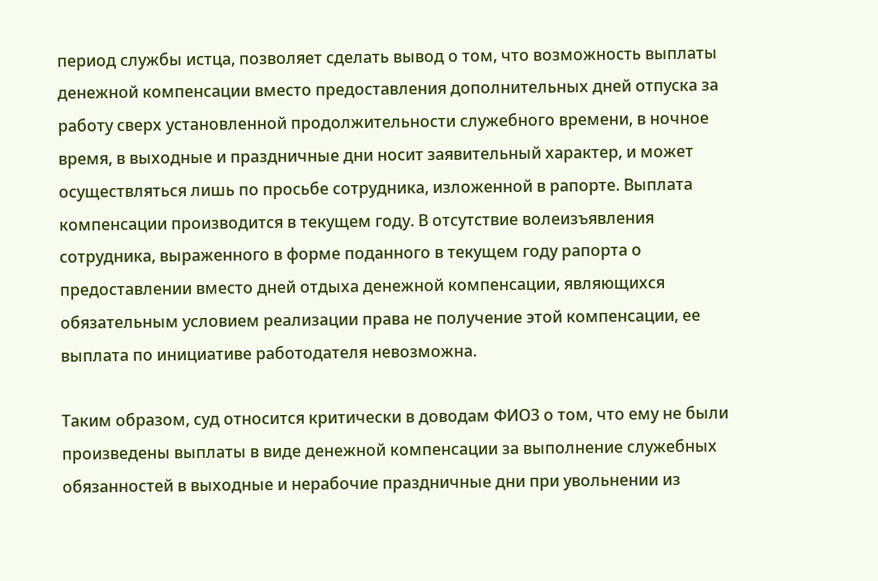период службы истца, позволяет сделать вывод о том, что возможность выплаты денежной компенсации вместо предоставления дополнительных дней отпуска за работу сверх установленной продолжительности служебного времени, в ночное время, в выходные и праздничные дни носит заявительный характер, и может осуществляться лишь по просьбе сотрудника, изложенной в рапорте. Выплата компенсации производится в текущем году. В отсутствие волеизъявления сотрудника, выраженного в форме поданного в текущем году рапорта о предоставлении вместо дней отдыха денежной компенсации, являющихся обязательным условием реализации права не получение этой компенсации, ее выплата по инициативе работодателя невозможна.

Таким образом, суд относится критически в доводам ФИО3 о том, что ему не были произведены выплаты в виде денежной компенсации за выполнение служебных обязанностей в выходные и нерабочие праздничные дни при увольнении из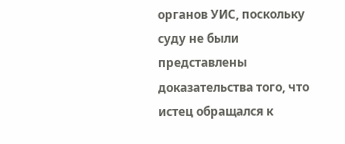органов УИС, поскольку суду не были представлены доказательства того, что истец обращался к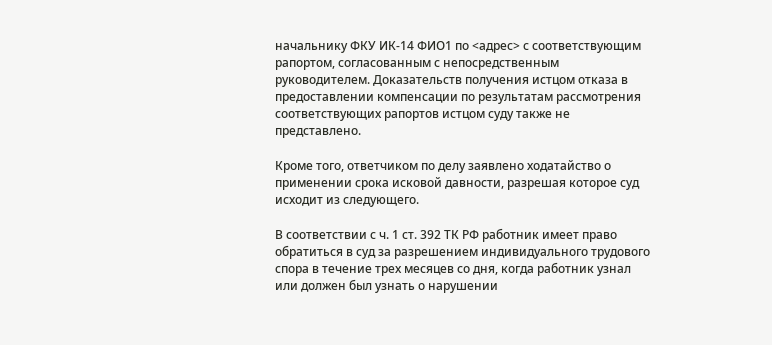начальнику ФКУ ИК-14 ФИО1 по <адрес> с соответствующим рапортом, согласованным с непосредственным руководителем. Доказательств получения истцом отказа в предоставлении компенсации по результатам рассмотрения соответствующих рапортов истцом суду также не представлено.

Кроме того, ответчиком по делу заявлено ходатайство о применении срока исковой давности, разрешая которое суд исходит из следующего.

В соответствии с ч. 1 ст. 392 ТК РФ работник имеет право обратиться в суд за разрешением индивидуального трудового спора в течение трех месяцев со дня, когда работник узнал или должен был узнать о нарушении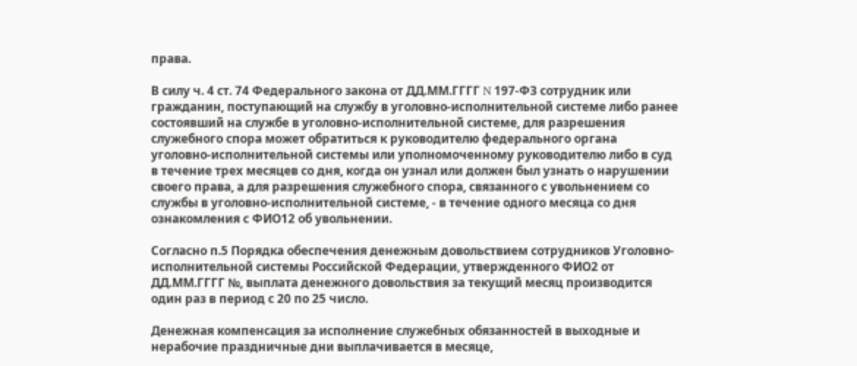права.

В силу ч. 4 ст. 74 Федерального закона от ДД.ММ.ГГГГ N 197-ФЗ сотрудник или гражданин, поступающий на службу в уголовно-исполнительной системе либо ранее состоявший на службе в уголовно-исполнительной системе, для разрешения служебного спора может обратиться к руководителю федерального органа уголовно-исполнительной системы или уполномоченному руководителю либо в суд в течение трех месяцев со дня, когда он узнал или должен был узнать о нарушении своего права, а для разрешения служебного спора, связанного с увольнением со службы в уголовно-исполнительной системе, - в течение одного месяца со дня ознакомления с ФИО12 об увольнении.

Согласно п.5 Порядка обеспечения денежным довольствием сотрудников Уголовно-исполнительной системы Российской Федерации, утвержденного ФИО2 от ДД.ММ.ГГГГ №, выплата денежного довольствия за текущий месяц производится один раз в период с 20 по 25 число.

Денежная компенсация за исполнение служебных обязанностей в выходные и нерабочие праздничные дни выплачивается в месяце,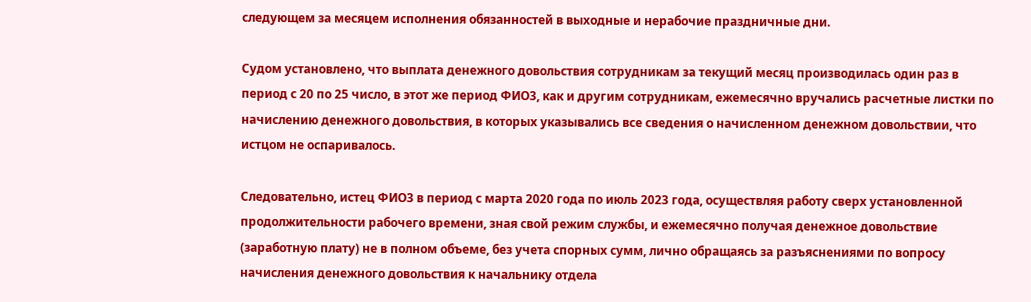следующем за месяцем исполнения обязанностей в выходные и нерабочие праздничные дни.

Судом установлено, что выплата денежного довольствия сотрудникам за текущий месяц производилась один раз в период с 20 по 25 число, в этот же период ФИО3, как и другим сотрудникам, ежемесячно вручались расчетные листки по начислению денежного довольствия, в которых указывались все сведения о начисленном денежном довольствии, что истцом не оспаривалось.

Следовательно, истец ФИО3 в период с марта 2020 года по июль 2023 года, осуществляя работу сверх установленной продолжительности рабочего времени, зная свой режим службы, и ежемесячно получая денежное довольствие (заработную плату) не в полном объеме, без учета спорных сумм, лично обращаясь за разъяснениями по вопросу начисления денежного довольствия к начальнику отдела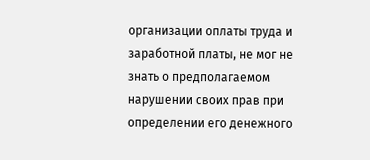организации оплаты труда и заработной платы, не мог не знать о предполагаемом нарушении своих прав при определении его денежного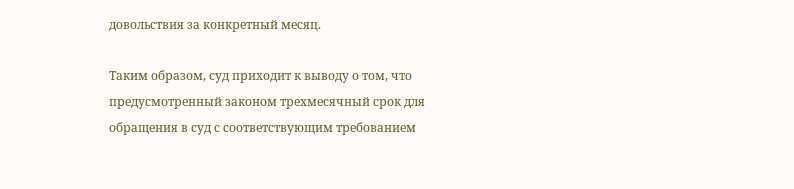довольствия за конкретный месяц.

Таким образом, суд приходит к выводу о том, что предусмотренный законом трехмесячный срок для обращения в суд с соответствующим требованием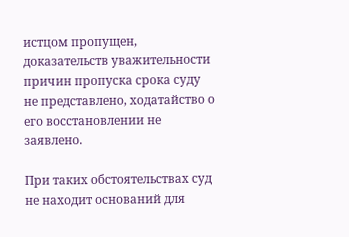истцом пропущен, доказательств уважительности причин пропуска срока суду не представлено, ходатайство о его восстановлении не заявлено.

При таких обстоятельствах суд не находит оснований для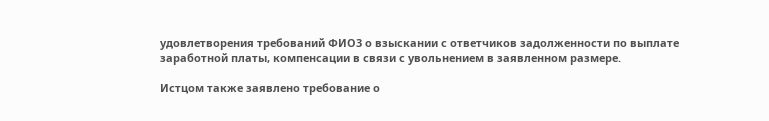удовлетворения требований ФИО3 о взыскании с ответчиков задолженности по выплате заработной платы, компенсации в связи с увольнением в заявленном размере.

Истцом также заявлено требование о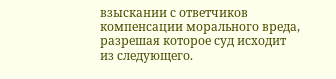взыскании с ответчиков компенсации морального вреда, разрешая которое суд исходит из следующего.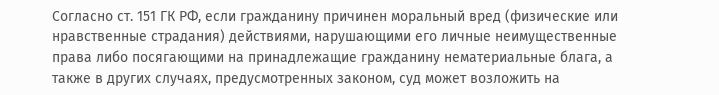Согласно ст. 151 ГК РФ, если гражданину причинен моральный вред (физические или нравственные страдания) действиями, нарушающими его личные неимущественные права либо посягающими на принадлежащие гражданину нематериальные блага, а также в других случаях, предусмотренных законом, суд может возложить на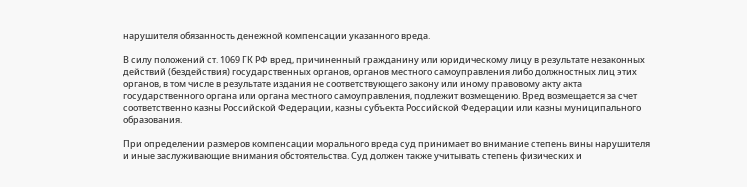нарушителя обязанность денежной компенсации указанного вреда.

В силу положений ст. 1069 ГК РФ вред, причиненный гражданину или юридическому лицу в результате незаконных действий (бездействия) государственных органов, органов местного самоуправления либо должностных лиц этих органов, в том числе в результате издания не соответствующего закону или иному правовому акту акта государственного органа или органа местного самоуправления, подлежит возмещению. Вред возмещается за счет соответственно казны Российской Федерации, казны субъекта Российской Федерации или казны муниципального образования.

При определении размеров компенсации морального вреда суд принимает во внимание степень вины нарушителя и иные заслуживающие внимания обстоятельства. Суд должен также учитывать степень физических и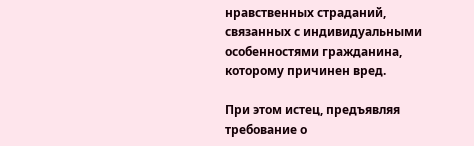нравственных страданий, связанных с индивидуальными особенностями гражданина, которому причинен вред.

При этом истец, предъявляя требование о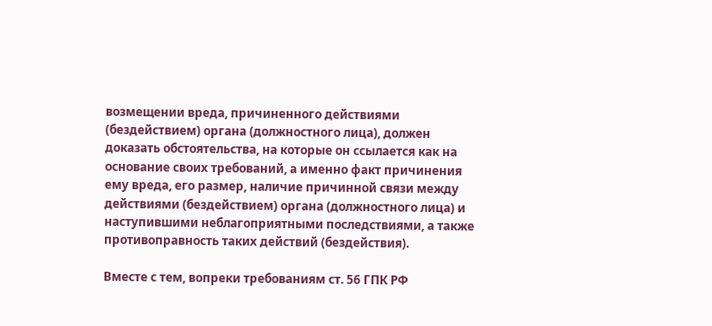возмещении вреда, причиненного действиями (бездействием) органа (должностного лица), должен доказать обстоятельства, на которые он ссылается как на основание своих требований, а именно факт причинения ему вреда, его размер, наличие причинной связи между действиями (бездействием) органа (должностного лица) и наступившими неблагоприятными последствиями, а также противоправность таких действий (бездействия).

Вместе с тем, вопреки требованиям ст. 56 ГПК РФ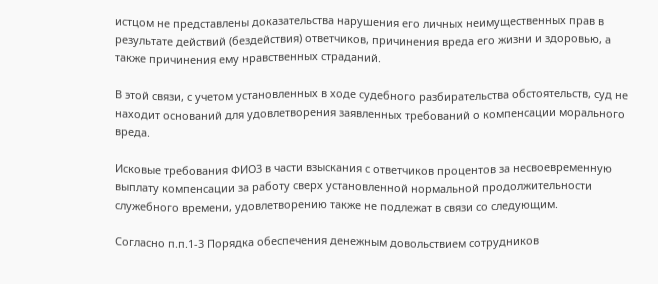истцом не представлены доказательства нарушения его личных неимущественных прав в результате действий (бездействия) ответчиков, причинения вреда его жизни и здоровью, а также причинения ему нравственных страданий.

В этой связи, с учетом установленных в ходе судебного разбирательства обстоятельств, суд не находит оснований для удовлетворения заявленных требований о компенсации морального вреда.

Исковые требования ФИО3 в части взыскания с ответчиков процентов за несвоевременную выплату компенсации за работу сверх установленной нормальной продолжительности служебного времени, удовлетворению также не подлежат в связи со следующим.

Согласно п.п.1-3 Порядка обеспечения денежным довольствием сотрудников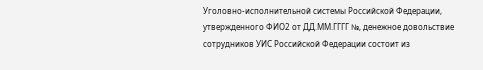Уголовно-исполнительной системы Российской Федерации, утвержденного ФИО2 от ДД.ММ.ГГГГ №, денежное довольствие сотрудников УИС Российской Федерации состоит из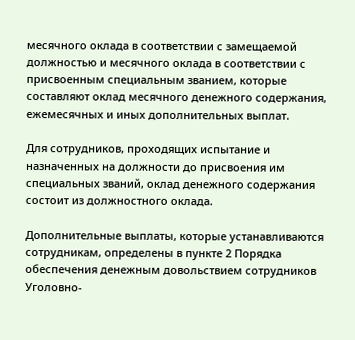месячного оклада в соответствии с замещаемой должностью и месячного оклада в соответствии с присвоенным специальным званием, которые составляют оклад месячного денежного содержания, ежемесячных и иных дополнительных выплат.

Для сотрудников, проходящих испытание и назначенных на должности до присвоения им специальных званий, оклад денежного содержания состоит из должностного оклада.

Дополнительные выплаты, которые устанавливаются сотрудникам, определены в пункте 2 Порядка обеспечения денежным довольствием сотрудников Уголовно-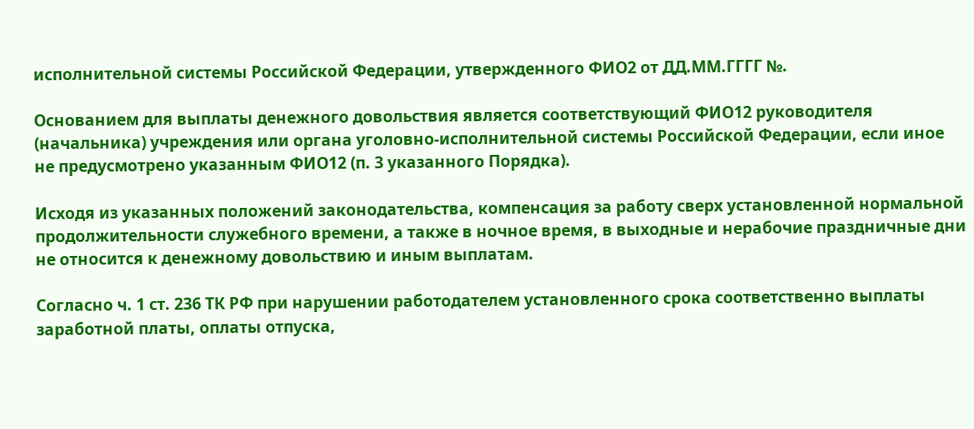исполнительной системы Российской Федерации, утвержденного ФИО2 от ДД.ММ.ГГГГ №.

Основанием для выплаты денежного довольствия является соответствующий ФИО12 руководителя (начальника) учреждения или органа уголовно-исполнительной системы Российской Федерации, если иное не предусмотрено указанным ФИО12 (п. 3 указанного Порядка).

Исходя из указанных положений законодательства, компенсация за работу сверх установленной нормальной продолжительности служебного времени, а также в ночное время, в выходные и нерабочие праздничные дни не относится к денежному довольствию и иным выплатам.

Согласно ч. 1 ст. 236 ТК РФ при нарушении работодателем установленного срока соответственно выплаты заработной платы, оплаты отпуска,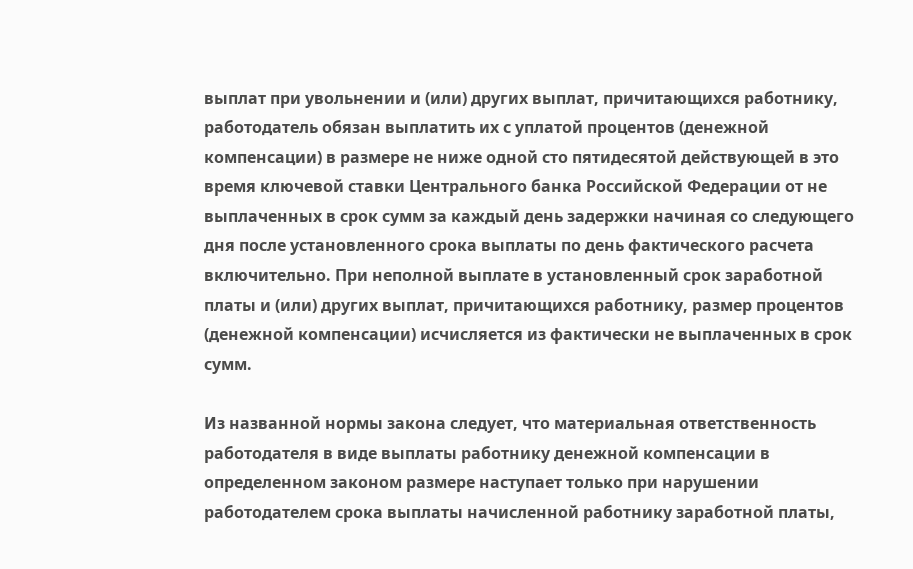выплат при увольнении и (или) других выплат, причитающихся работнику, работодатель обязан выплатить их с уплатой процентов (денежной компенсации) в размере не ниже одной сто пятидесятой действующей в это время ключевой ставки Центрального банка Российской Федерации от не выплаченных в срок сумм за каждый день задержки начиная со следующего дня после установленного срока выплаты по день фактического расчета включительно. При неполной выплате в установленный срок заработной платы и (или) других выплат, причитающихся работнику, размер процентов (денежной компенсации) исчисляется из фактически не выплаченных в срок сумм.

Из названной нормы закона следует, что материальная ответственность работодателя в виде выплаты работнику денежной компенсации в определенном законом размере наступает только при нарушении работодателем срока выплаты начисленной работнику заработной платы,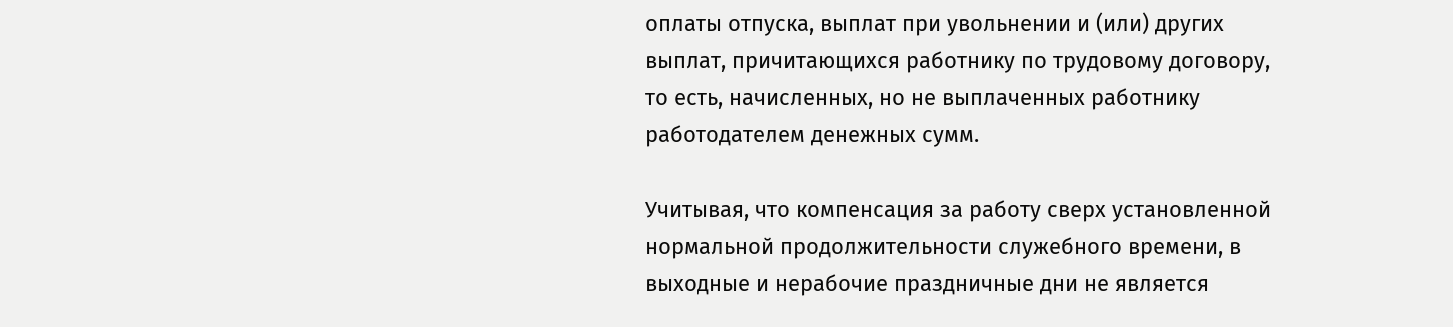оплаты отпуска, выплат при увольнении и (или) других выплат, причитающихся работнику по трудовому договору, то есть, начисленных, но не выплаченных работнику работодателем денежных сумм.

Учитывая, что компенсация за работу сверх установленной нормальной продолжительности служебного времени, в выходные и нерабочие праздничные дни не является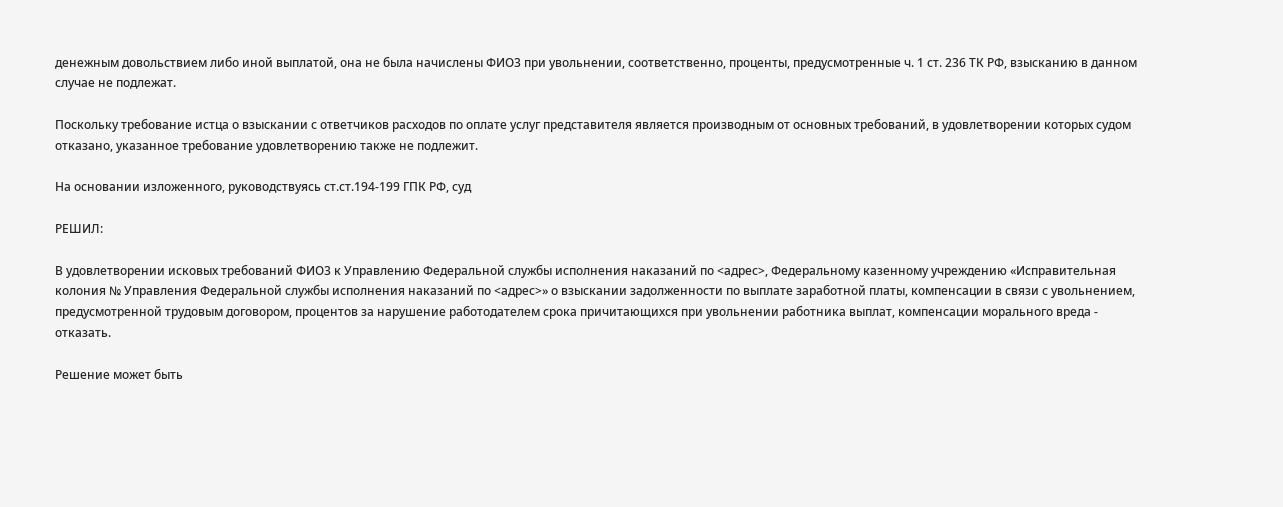денежным довольствием либо иной выплатой, она не была начислены ФИО3 при увольнении, соответственно, проценты, предусмотренные ч. 1 ст. 236 ТК РФ, взысканию в данном случае не подлежат.

Поскольку требование истца о взыскании с ответчиков расходов по оплате услуг представителя является производным от основных требований, в удовлетворении которых судом отказано, указанное требование удовлетворению также не подлежит.

На основании изложенного, руководствуясь ст.ст.194-199 ГПК РФ, суд

РЕШИЛ:

В удовлетворении исковых требований ФИО3 к Управлению Федеральной службы исполнения наказаний по <адрес>, Федеральному казенному учреждению «Исправительная колония № Управления Федеральной службы исполнения наказаний по <адрес>» о взыскании задолженности по выплате заработной платы, компенсации в связи с увольнением, предусмотренной трудовым договором, процентов за нарушение работодателем срока причитающихся при увольнении работника выплат, компенсации морального вреда - отказать.

Решение может быть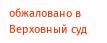обжаловано в Верховный суд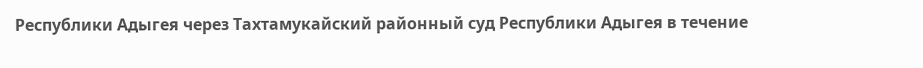Республики Адыгея через Тахтамукайский районный суд Республики Адыгея в течение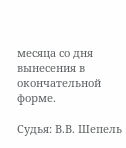месяца со дня вынесения в окончательной форме.

Судья: В.В. Шепель